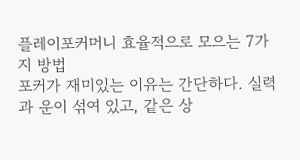플레이포커머니 효율적으로 모으는 7가지 방법
포커가 재미있는 이유는 간단하다. 실력과 운이 섞여 있고, 같은 상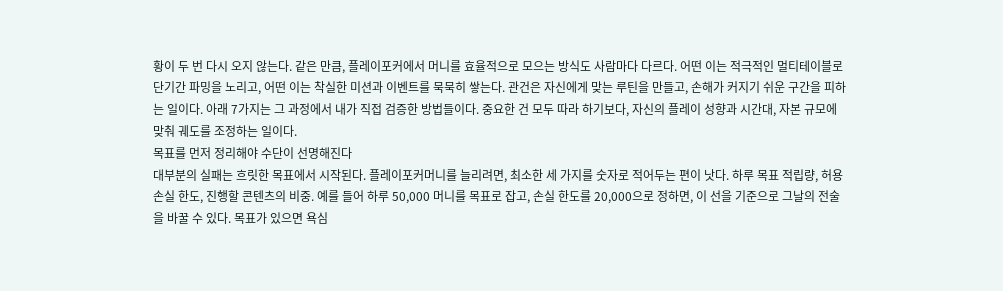황이 두 번 다시 오지 않는다. 같은 만큼, 플레이포커에서 머니를 효율적으로 모으는 방식도 사람마다 다르다. 어떤 이는 적극적인 멀티테이블로 단기간 파밍을 노리고, 어떤 이는 착실한 미션과 이벤트를 묵묵히 쌓는다. 관건은 자신에게 맞는 루틴을 만들고, 손해가 커지기 쉬운 구간을 피하는 일이다. 아래 7가지는 그 과정에서 내가 직접 검증한 방법들이다. 중요한 건 모두 따라 하기보다, 자신의 플레이 성향과 시간대, 자본 규모에 맞춰 궤도를 조정하는 일이다.
목표를 먼저 정리해야 수단이 선명해진다
대부분의 실패는 흐릿한 목표에서 시작된다. 플레이포커머니를 늘리려면, 최소한 세 가지를 숫자로 적어두는 편이 낫다. 하루 목표 적립량, 허용 손실 한도, 진행할 콘텐츠의 비중. 예를 들어 하루 50,000 머니를 목표로 잡고, 손실 한도를 20,000으로 정하면, 이 선을 기준으로 그날의 전술을 바꿀 수 있다. 목표가 있으면 욕심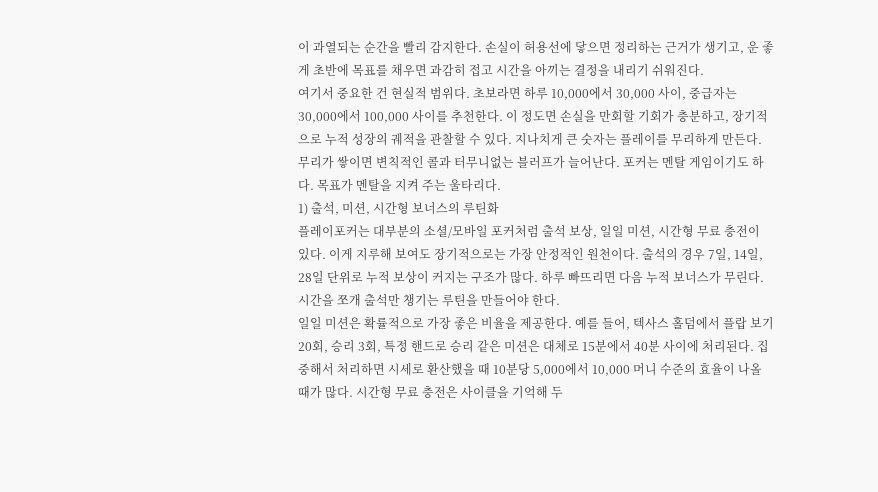이 과열되는 순간을 빨리 감지한다. 손실이 허용선에 닿으면 정리하는 근거가 생기고, 운 좋게 초반에 목표를 채우면 과감히 접고 시간을 아끼는 결정을 내리기 쉬워진다.
여기서 중요한 건 현실적 범위다. 초보라면 하루 10,000에서 30,000 사이, 중급자는 30,000에서 100,000 사이를 추천한다. 이 정도면 손실을 만회할 기회가 충분하고, 장기적으로 누적 성장의 궤적을 관찰할 수 있다. 지나치게 큰 숫자는 플레이를 무리하게 만든다. 무리가 쌓이면 변칙적인 콜과 터무니없는 블러프가 늘어난다. 포커는 멘탈 게임이기도 하다. 목표가 멘탈을 지켜 주는 울타리다.
1) 출석, 미션, 시간형 보너스의 루틴화
플레이포커는 대부분의 소셜/모바일 포커처럼 출석 보상, 일일 미션, 시간형 무료 충전이 있다. 이게 지루해 보여도 장기적으로는 가장 안정적인 원천이다. 출석의 경우 7일, 14일, 28일 단위로 누적 보상이 커지는 구조가 많다. 하루 빠뜨리면 다음 누적 보너스가 무린다. 시간을 쪼개 출석만 챙기는 루틴을 만들어야 한다.
일일 미션은 확률적으로 가장 좋은 비율을 제공한다. 예를 들어, 텍사스 홀덤에서 플랍 보기 20회, 승리 3회, 특정 핸드로 승리 같은 미션은 대체로 15분에서 40분 사이에 처리된다. 집중해서 처리하면 시세로 환산했을 때 10분당 5,000에서 10,000 머니 수준의 효율이 나올 때가 많다. 시간형 무료 충전은 사이클을 기억해 두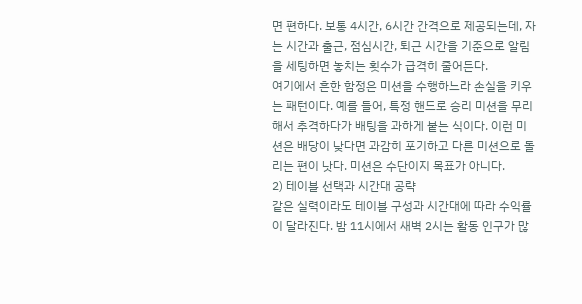면 편하다. 보통 4시간, 6시간 간격으로 제공되는데, 자는 시간과 출근, 점심시간, 퇴근 시간을 기준으로 알림을 세팅하면 놓치는 횟수가 급격히 줄어든다.
여기에서 흔한 함정은 미션을 수행하느라 손실을 키우는 패턴이다. 예를 들어, 특정 핸드로 승리 미션을 무리해서 추격하다가 배팅을 과하게 붙는 식이다. 이런 미션은 배당이 낮다면 과감히 포기하고 다른 미션으로 돌리는 편이 낫다. 미션은 수단이지 목표가 아니다.
2) 테이블 선택과 시간대 공략
같은 실력이라도 테이블 구성과 시간대에 따라 수익률이 달라진다. 밤 11시에서 새벽 2시는 활동 인구가 많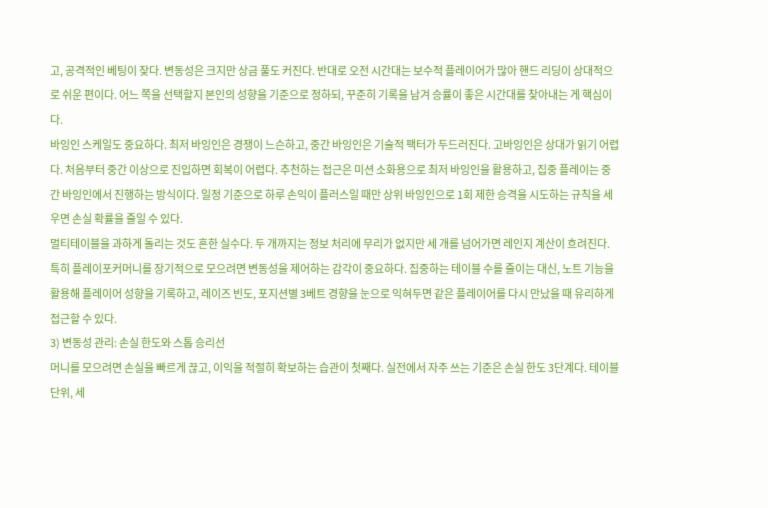고, 공격적인 베팅이 잦다. 변동성은 크지만 상금 풀도 커진다. 반대로 오전 시간대는 보수적 플레이어가 많아 핸드 리딩이 상대적으로 쉬운 편이다. 어느 쪽을 선택할지 본인의 성향을 기준으로 정하되, 꾸준히 기록을 남겨 승률이 좋은 시간대를 찾아내는 게 핵심이다.
바잉인 스케일도 중요하다. 최저 바잉인은 경쟁이 느슨하고, 중간 바잉인은 기술적 팩터가 두드러진다. 고바잉인은 상대가 읽기 어렵다. 처음부터 중간 이상으로 진입하면 회복이 어렵다. 추천하는 접근은 미션 소화용으로 최저 바잉인을 활용하고, 집중 플레이는 중간 바잉인에서 진행하는 방식이다. 일정 기준으로 하루 손익이 플러스일 때만 상위 바잉인으로 1회 제한 승격을 시도하는 규칙을 세우면 손실 확률을 줄일 수 있다.
멀티테이블을 과하게 돌리는 것도 흔한 실수다. 두 개까지는 정보 처리에 무리가 없지만 세 개를 넘어가면 레인지 계산이 흐려진다. 특히 플레이포커머니를 장기적으로 모으려면 변동성을 제어하는 감각이 중요하다. 집중하는 테이블 수를 줄이는 대신, 노트 기능을 활용해 플레이어 성향을 기록하고, 레이즈 빈도, 포지션별 3베트 경향을 눈으로 익혀두면 같은 플레이어를 다시 만났을 때 유리하게 접근할 수 있다.
3) 변동성 관리: 손실 한도와 스톱 승리선
머니를 모으려면 손실을 빠르게 끊고, 이익을 적절히 확보하는 습관이 첫째다. 실전에서 자주 쓰는 기준은 손실 한도 3단계다. 테이블 단위, 세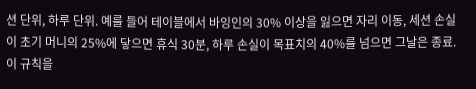션 단위, 하루 단위. 예를 들어 테이블에서 바잉인의 30% 이상을 잃으면 자리 이동, 세션 손실이 초기 머니의 25%에 닿으면 휴식 30분, 하루 손실이 목표치의 40%를 넘으면 그날은 종료. 이 규칙을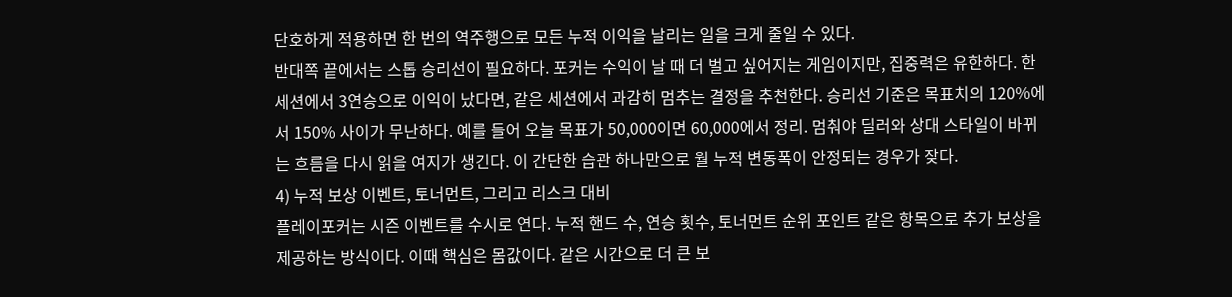단호하게 적용하면 한 번의 역주행으로 모든 누적 이익을 날리는 일을 크게 줄일 수 있다.
반대쪽 끝에서는 스톱 승리선이 필요하다. 포커는 수익이 날 때 더 벌고 싶어지는 게임이지만, 집중력은 유한하다. 한 세션에서 3연승으로 이익이 났다면, 같은 세션에서 과감히 멈추는 결정을 추천한다. 승리선 기준은 목표치의 120%에서 150% 사이가 무난하다. 예를 들어 오늘 목표가 50,000이면 60,000에서 정리. 멈춰야 딜러와 상대 스타일이 바뀌는 흐름을 다시 읽을 여지가 생긴다. 이 간단한 습관 하나만으로 월 누적 변동폭이 안정되는 경우가 잦다.
4) 누적 보상 이벤트, 토너먼트, 그리고 리스크 대비
플레이포커는 시즌 이벤트를 수시로 연다. 누적 핸드 수, 연승 횟수, 토너먼트 순위 포인트 같은 항목으로 추가 보상을 제공하는 방식이다. 이때 핵심은 몸값이다. 같은 시간으로 더 큰 보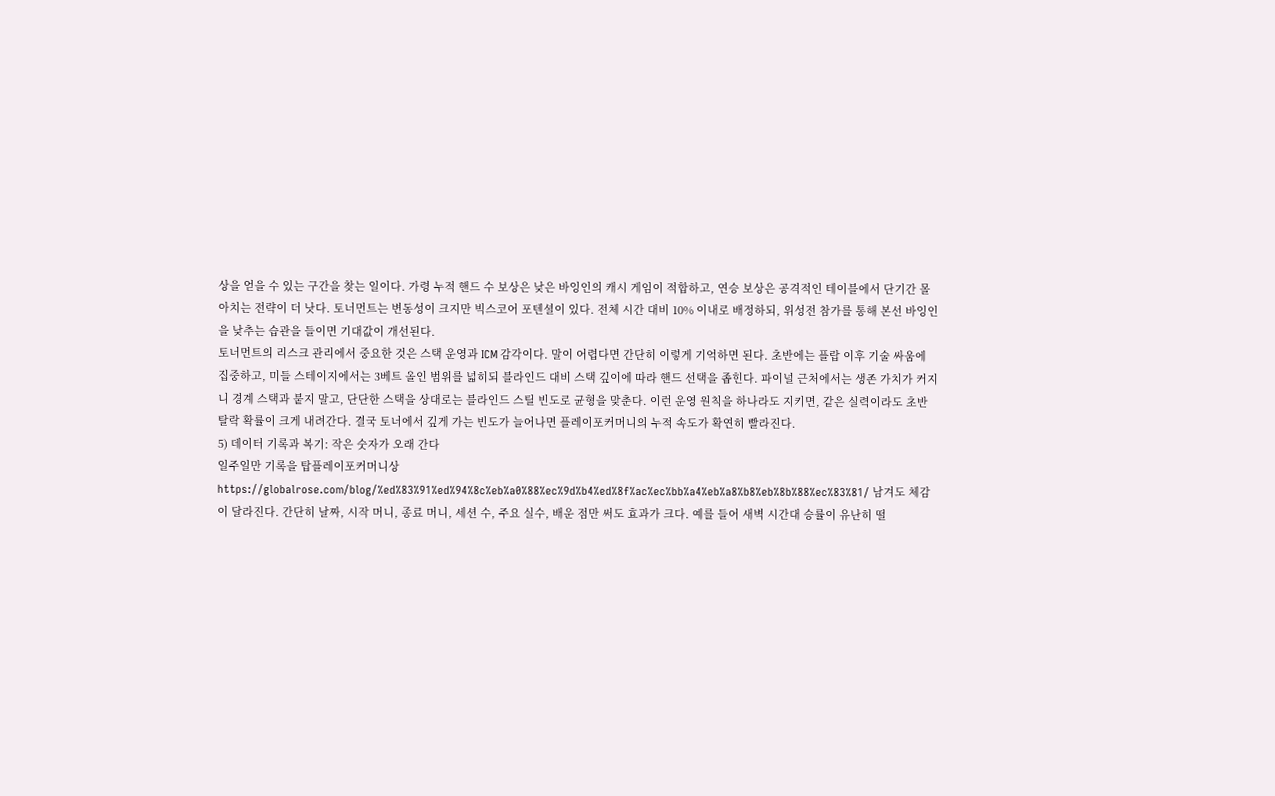상을 얻을 수 있는 구간을 찾는 일이다. 가령 누적 핸드 수 보상은 낮은 바잉인의 캐시 게임이 적합하고, 연승 보상은 공격적인 테이블에서 단기간 몰아치는 전략이 더 낫다. 토너먼트는 변동성이 크지만 빅스코어 포텐셜이 있다. 전체 시간 대비 10% 이내로 배정하되, 위성전 참가를 통해 본선 바잉인을 낮추는 습관을 들이면 기대값이 개선된다.
토너먼트의 리스크 관리에서 중요한 것은 스택 운영과 ICM 감각이다. 말이 어렵다면 간단히 이렇게 기억하면 된다. 초반에는 플랍 이후 기술 싸움에 집중하고, 미들 스테이지에서는 3베트 올인 범위를 넓히되 블라인드 대비 스택 깊이에 따라 핸드 선택을 좁힌다. 파이널 근처에서는 생존 가치가 커지니 경계 스택과 붙지 말고, 단단한 스택을 상대로는 블라인드 스틸 빈도로 균형을 맞춘다. 이런 운영 원칙을 하나라도 지키면, 같은 실력이라도 초반 탈락 확률이 크게 내려간다. 결국 토너에서 깊게 가는 빈도가 늘어나면 플레이포커머니의 누적 속도가 확연히 빨라진다.
5) 데이터 기록과 복기: 작은 숫자가 오래 간다
일주일만 기록을 탑플레이포커머니상 https://globalrose.com/blog/%ed%83%91%ed%94%8c%eb%a0%88%ec%9d%b4%ed%8f%ac%ec%bb%a4%eb%a8%b8%eb%8b%88%ec%83%81/ 남겨도 체감이 달라진다. 간단히 날짜, 시작 머니, 종료 머니, 세션 수, 주요 실수, 배운 점만 써도 효과가 크다. 예를 들어 새벽 시간대 승률이 유난히 떨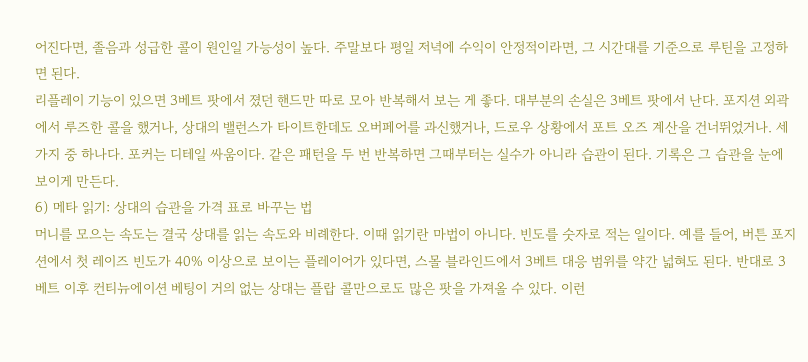어진다면, 졸음과 성급한 콜이 원인일 가능성이 높다. 주말보다 평일 저녁에 수익이 안정적이라면, 그 시간대를 기준으로 루틴을 고정하면 된다.
리플레이 기능이 있으면 3베트 팟에서 졌던 핸드만 따로 모아 반복해서 보는 게 좋다. 대부분의 손실은 3베트 팟에서 난다. 포지션 외곽에서 루즈한 콜을 했거나, 상대의 밸런스가 타이트한데도 오버페어를 과신했거나, 드로우 상황에서 포트 오즈 계산을 건너뛰었거나. 세 가지 중 하나다. 포커는 디테일 싸움이다. 같은 패턴을 두 번 반복하면 그때부터는 실수가 아니라 습관이 된다. 기록은 그 습관을 눈에 보이게 만든다.
6) 메타 읽기: 상대의 습관을 가격 표로 바꾸는 법
머니를 모으는 속도는 결국 상대를 읽는 속도와 비례한다. 이때 읽기란 마법이 아니다. 빈도를 숫자로 적는 일이다. 예를 들어, 버튼 포지션에서 첫 레이즈 빈도가 40% 이상으로 보이는 플레이어가 있다면, 스몰 블라인드에서 3베트 대응 범위를 약간 넓혀도 된다. 반대로 3베트 이후 컨티뉴에이션 베팅이 거의 없는 상대는 플랍 콜만으로도 많은 팟을 가져올 수 있다. 이런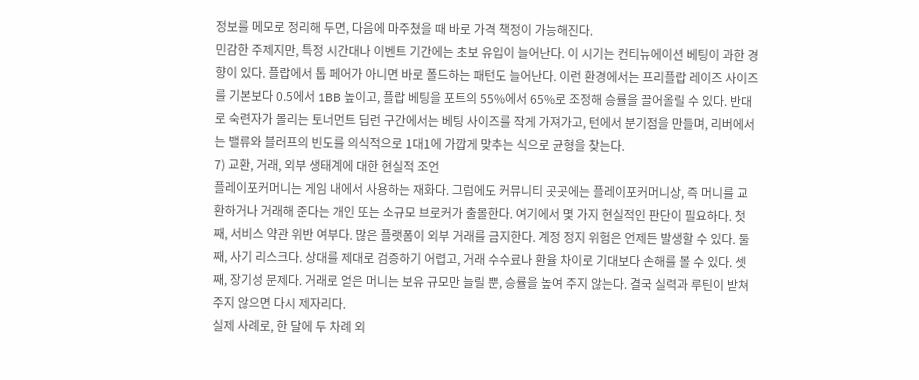정보를 메모로 정리해 두면, 다음에 마주쳤을 때 바로 가격 책정이 가능해진다.
민감한 주제지만, 특정 시간대나 이벤트 기간에는 초보 유입이 늘어난다. 이 시기는 컨티뉴에이션 베팅이 과한 경향이 있다. 플랍에서 톱 페어가 아니면 바로 폴드하는 패턴도 늘어난다. 이런 환경에서는 프리플랍 레이즈 사이즈를 기본보다 0.5에서 1BB 높이고, 플랍 베팅을 포트의 55%에서 65%로 조정해 승률을 끌어올릴 수 있다. 반대로 숙련자가 몰리는 토너먼트 딥런 구간에서는 베팅 사이즈를 작게 가져가고, 턴에서 분기점을 만들며, 리버에서는 밸류와 블러프의 빈도를 의식적으로 1대1에 가깝게 맞추는 식으로 균형을 찾는다.
7) 교환, 거래, 외부 생태계에 대한 현실적 조언
플레이포커머니는 게임 내에서 사용하는 재화다. 그럼에도 커뮤니티 곳곳에는 플레이포커머니상, 즉 머니를 교환하거나 거래해 준다는 개인 또는 소규모 브로커가 출몰한다. 여기에서 몇 가지 현실적인 판단이 필요하다. 첫째, 서비스 약관 위반 여부다. 많은 플랫폼이 외부 거래를 금지한다. 계정 정지 위험은 언제든 발생할 수 있다. 둘째, 사기 리스크다. 상대를 제대로 검증하기 어렵고, 거래 수수료나 환율 차이로 기대보다 손해를 볼 수 있다. 셋째, 장기성 문제다. 거래로 얻은 머니는 보유 규모만 늘릴 뿐, 승률을 높여 주지 않는다. 결국 실력과 루틴이 받쳐주지 않으면 다시 제자리다.
실제 사례로, 한 달에 두 차례 외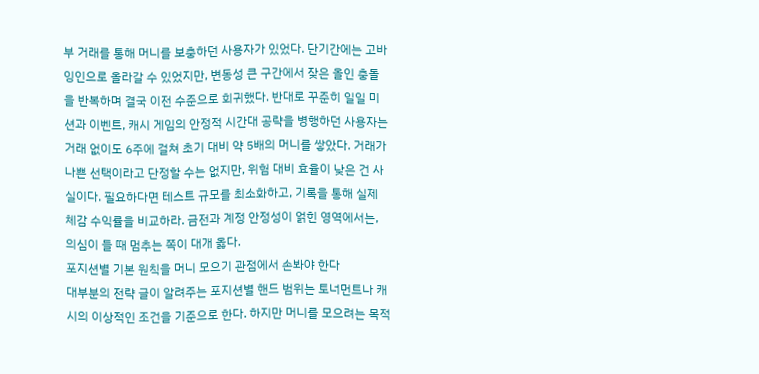부 거래를 통해 머니를 보충하던 사용자가 있었다. 단기간에는 고바잉인으로 올라갈 수 있었지만, 변동성 큰 구간에서 잦은 올인 충돌을 반복하며 결국 이전 수준으로 회귀했다. 반대로 꾸준히 일일 미션과 이벤트, 캐시 게임의 안정적 시간대 공략을 병행하던 사용자는 거래 없이도 6주에 걸쳐 초기 대비 약 5배의 머니를 쌓았다. 거래가 나쁜 선택이라고 단정할 수는 없지만, 위험 대비 효율이 낮은 건 사실이다. 필요하다면 테스트 규모를 최소화하고, 기록을 통해 실제 체감 수익률을 비교하라. 금전과 계정 안정성이 얽힌 영역에서는, 의심이 들 때 멈추는 쪽이 대개 옳다.
포지션별 기본 원칙을 머니 모으기 관점에서 손봐야 한다
대부분의 전략 글이 알려주는 포지션별 핸드 범위는 토너먼트나 캐시의 이상적인 조건을 기준으로 한다. 하지만 머니를 모으려는 목적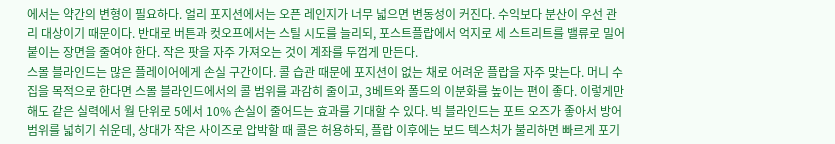에서는 약간의 변형이 필요하다. 얼리 포지션에서는 오픈 레인지가 너무 넓으면 변동성이 커진다. 수익보다 분산이 우선 관리 대상이기 때문이다. 반대로 버튼과 컷오프에서는 스틸 시도를 늘리되, 포스트플랍에서 억지로 세 스트리트를 밸류로 밀어붙이는 장면을 줄여야 한다. 작은 팟을 자주 가져오는 것이 계좌를 두껍게 만든다.
스몰 블라인드는 많은 플레이어에게 손실 구간이다. 콜 습관 때문에 포지션이 없는 채로 어려운 플랍을 자주 맞는다. 머니 수집을 목적으로 한다면 스몰 블라인드에서의 콜 범위를 과감히 줄이고, 3베트와 폴드의 이분화를 높이는 편이 좋다. 이렇게만 해도 같은 실력에서 월 단위로 5에서 10% 손실이 줄어드는 효과를 기대할 수 있다. 빅 블라인드는 포트 오즈가 좋아서 방어 범위를 넓히기 쉬운데, 상대가 작은 사이즈로 압박할 때 콜은 허용하되, 플랍 이후에는 보드 텍스처가 불리하면 빠르게 포기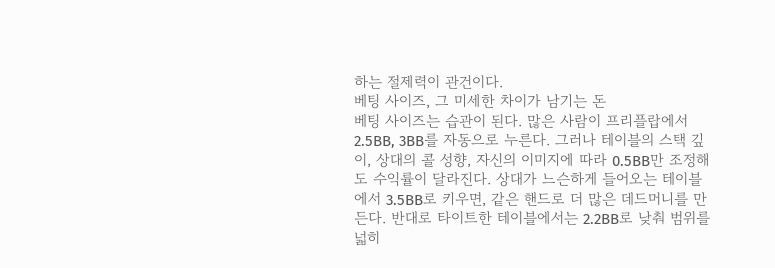하는 절제력이 관건이다.
베팅 사이즈, 그 미세한 차이가 남기는 돈
베팅 사이즈는 습관이 된다. 많은 사람이 프리플랍에서 2.5BB, 3BB를 자동으로 누른다. 그러나 테이블의 스택 깊이, 상대의 콜 성향, 자신의 이미지에 따라 0.5BB만 조정해도 수익률이 달라진다. 상대가 느슨하게 들어오는 테이블에서 3.5BB로 키우면, 같은 핸드로 더 많은 데드머니를 만든다. 반대로 타이트한 테이블에서는 2.2BB로 낮춰 범위를 넓히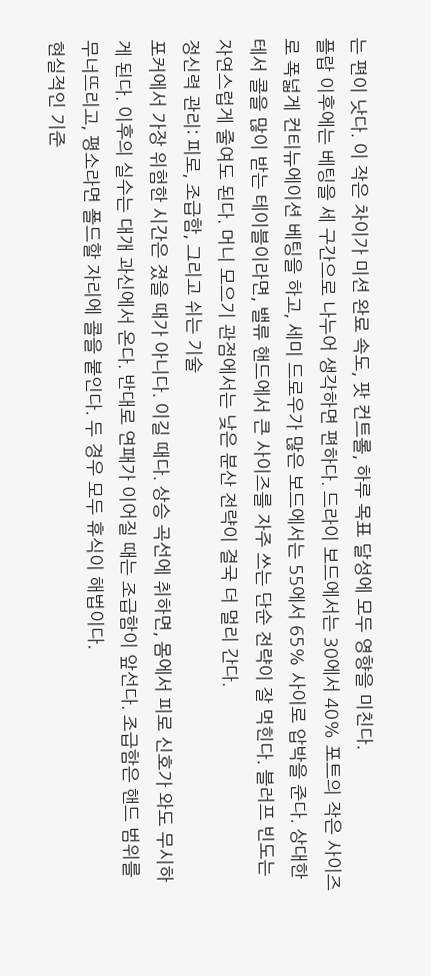는 편이 낫다. 이 작은 차이가 미션 완료 속도, 팟 컨트롤, 하루 목표 달성에 모두 영향을 미친다.
플랍 이후에는 베팅을 세 구간으로 나누어 생각하면 편하다. 드라이 보드에서는 30에서 40% 포트의 작은 사이즈로 폭넓게 컨티뉴에이션 베팅을 하고, 세미 드로우가 많은 보드에서는 55에서 65% 사이로 압박을 준다. 상대한테서 콜을 많이 받는 테이블이라면, 밸류 핸드에서 큰 사이즈를 자주 쓰는 단순 전략이 잘 먹힌다. 블러프 빈도는 자연스럽게 줄여도 된다. 머니 모으기 관점에서는 낮은 분산 전략이 결국 더 멀리 간다.
정신력 관리: 피로, 조급함, 그리고 쉬는 기술
포커에서 가장 위험한 시간은 졌을 때가 아니다. 이길 때다. 상승 곡선에 취하면, 몸에서 피로 신호가 와도 무시하게 된다. 이후의 실수는 대개 과신에서 온다. 반대로 연패가 이어질 때는 조급함이 앞선다. 조급함은 핸드 범위를 무너뜨리고, 평소라면 폴드할 자리에 콜을 붙인다. 두 경우 모두 휴식이 해법이다.
현실적인 기준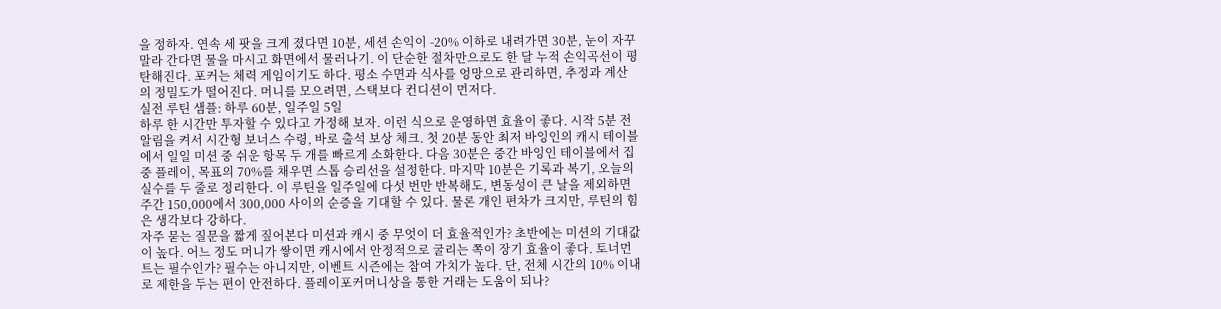을 정하자. 연속 세 팟을 크게 졌다면 10분, 세션 손익이 -20% 이하로 내려가면 30분, 눈이 자꾸 말라 간다면 물을 마시고 화면에서 물러나기. 이 단순한 절차만으로도 한 달 누적 손익곡선이 평탄해진다. 포커는 체력 게임이기도 하다. 평소 수면과 식사를 엉망으로 관리하면, 추정과 계산의 정밀도가 떨어진다. 머니를 모으려면, 스택보다 컨디션이 먼저다.
실전 루틴 샘플: 하루 60분, 일주일 5일
하루 한 시간만 투자할 수 있다고 가정해 보자. 이런 식으로 운영하면 효율이 좋다. 시작 5분 전 알림을 켜서 시간형 보너스 수령, 바로 출석 보상 체크. 첫 20분 동안 최저 바잉인의 캐시 테이블에서 일일 미션 중 쉬운 항목 두 개를 빠르게 소화한다. 다음 30분은 중간 바잉인 테이블에서 집중 플레이, 목표의 70%를 채우면 스톱 승리선을 설정한다. 마지막 10분은 기록과 복기, 오늘의 실수를 두 줄로 정리한다. 이 루틴을 일주일에 다섯 번만 반복해도, 변동성이 큰 날을 제외하면 주간 150,000에서 300,000 사이의 순증을 기대할 수 있다. 물론 개인 편차가 크지만, 루틴의 힘은 생각보다 강하다.
자주 묻는 질문을 짧게 짚어본다 미션과 캐시 중 무엇이 더 효율적인가? 초반에는 미션의 기대값이 높다. 어느 정도 머니가 쌓이면 캐시에서 안정적으로 굴리는 쪽이 장기 효율이 좋다. 토너먼트는 필수인가? 필수는 아니지만, 이벤트 시즌에는 참여 가치가 높다. 단, 전체 시간의 10% 이내로 제한을 두는 편이 안전하다. 플레이포커머니상을 통한 거래는 도움이 되나?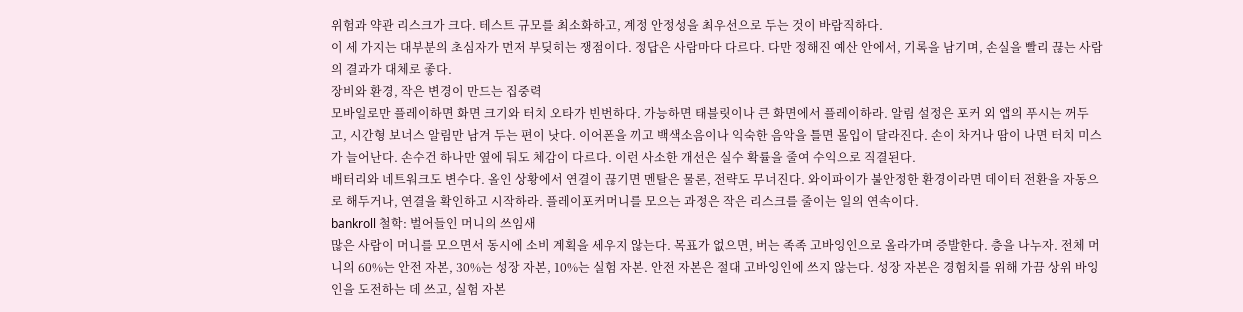위험과 약관 리스크가 크다. 테스트 규모를 최소화하고, 계정 안정성을 최우선으로 두는 것이 바람직하다.
이 세 가지는 대부분의 초심자가 먼저 부딪히는 쟁점이다. 정답은 사람마다 다르다. 다만 정해진 예산 안에서, 기록을 남기며, 손실을 빨리 끊는 사람의 결과가 대체로 좋다.
장비와 환경, 작은 변경이 만드는 집중력
모바일로만 플레이하면 화면 크기와 터치 오타가 빈번하다. 가능하면 태블릿이나 큰 화면에서 플레이하라. 알림 설정은 포커 외 앱의 푸시는 꺼두고, 시간형 보너스 알림만 남겨 두는 편이 낫다. 이어폰을 끼고 백색소음이나 익숙한 음악을 틀면 몰입이 달라진다. 손이 차거나 땀이 나면 터치 미스가 늘어난다. 손수건 하나만 옆에 둬도 체감이 다르다. 이런 사소한 개선은 실수 확률을 줄여 수익으로 직결된다.
배터리와 네트워크도 변수다. 올인 상황에서 연결이 끊기면 멘탈은 물론, 전략도 무너진다. 와이파이가 불안정한 환경이라면 데이터 전환을 자동으로 해두거나, 연결을 확인하고 시작하라. 플레이포커머니를 모으는 과정은 작은 리스크를 줄이는 일의 연속이다.
bankroll 철학: 벌어들인 머니의 쓰임새
많은 사람이 머니를 모으면서 동시에 소비 계획을 세우지 않는다. 목표가 없으면, 버는 족족 고바잉인으로 올라가며 증발한다. 층을 나누자. 전체 머니의 60%는 안전 자본, 30%는 성장 자본, 10%는 실험 자본. 안전 자본은 절대 고바잉인에 쓰지 않는다. 성장 자본은 경험치를 위해 가끔 상위 바잉인을 도전하는 데 쓰고, 실험 자본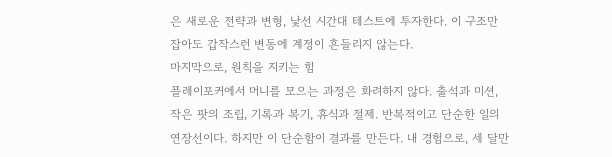은 새로운 전략과 변형, 낯선 시간대 테스트에 투자한다. 이 구조만 잡아도 갑작스런 변동에 계정이 흔들리지 않는다.
마지막으로, 원칙을 지키는 힘
플레이포커에서 머니를 모으는 과정은 화려하지 않다. 출석과 미션, 작은 팟의 조립, 기록과 복기, 휴식과 절제. 반복적이고 단순한 일의 연장선이다. 하지만 이 단순함이 결과를 만든다. 내 경험으로, 세 달만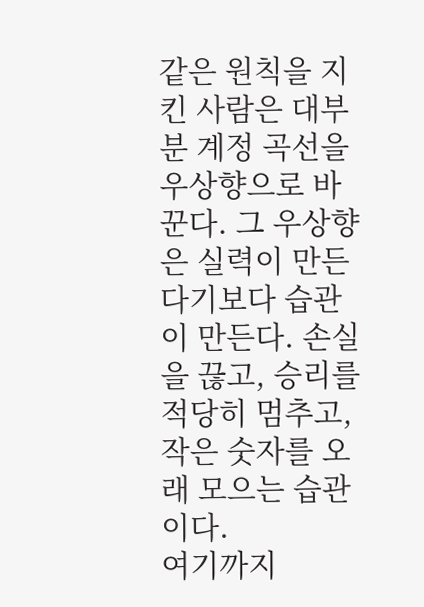같은 원칙을 지킨 사람은 대부분 계정 곡선을 우상향으로 바꾼다. 그 우상향은 실력이 만든다기보다 습관이 만든다. 손실을 끊고, 승리를 적당히 멈추고, 작은 숫자를 오래 모으는 습관이다.
여기까지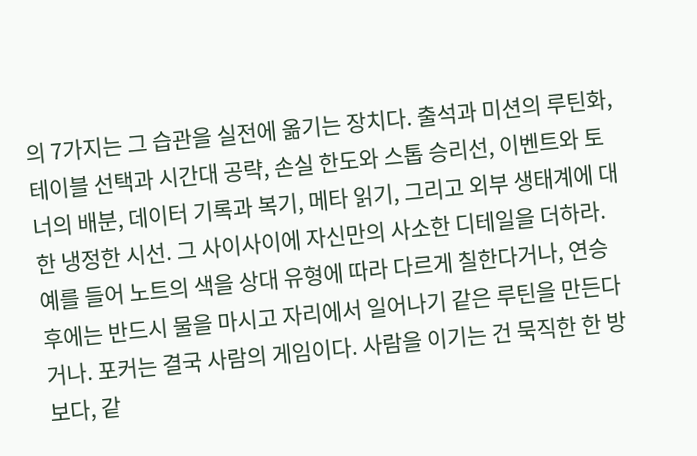의 7가지는 그 습관을 실전에 옮기는 장치다. 출석과 미션의 루틴화, 테이블 선택과 시간대 공략, 손실 한도와 스톱 승리선, 이벤트와 토너의 배분, 데이터 기록과 복기, 메타 읽기, 그리고 외부 생태계에 대한 냉정한 시선. 그 사이사이에 자신만의 사소한 디테일을 더하라. 예를 들어 노트의 색을 상대 유형에 따라 다르게 칠한다거나, 연승 후에는 반드시 물을 마시고 자리에서 일어나기 같은 루틴을 만든다거나. 포커는 결국 사람의 게임이다. 사람을 이기는 건 묵직한 한 방보다, 같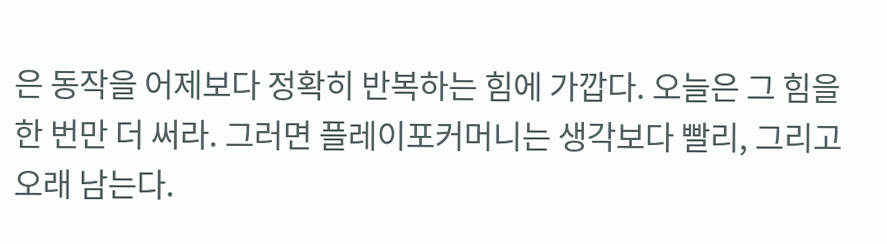은 동작을 어제보다 정확히 반복하는 힘에 가깝다. 오늘은 그 힘을 한 번만 더 써라. 그러면 플레이포커머니는 생각보다 빨리, 그리고 오래 남는다.